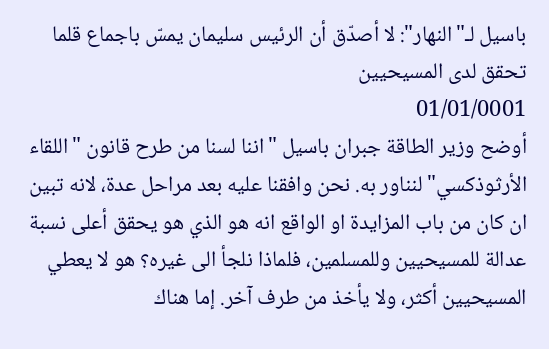باسيل لـ"النهار": لا أصدّق أن الرئيس سليمان يمسّ باجماع قلما تحقق لدى المسيحيين
01/01/0001
أوضح وزير الطاقة جبران باسيل "اننا لسنا من طرح قانون "اللقاء الأرثوذكسي" لنناور به. نحن وافقنا عليه بعد مراحل عدة، لانه تبين ان كان من باب المزايدة او الواقع انه هو الذي هو يحقق أعلى نسبة عدالة للمسيحيين وللمسلمين، فلماذا نلجأ الى غيره؟ هو لا يعطي المسيحيين أكثر، ولا يأخذ من طرف آخر. إما هناك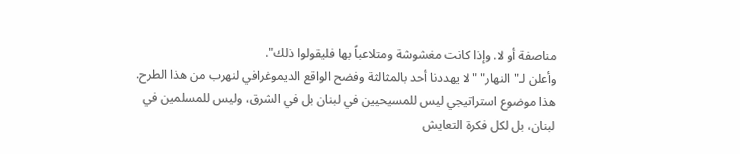مناصفة أو لا. وإذا كانت مغشوشة ومتلاعباً بها فليقولوا ذلك".
وأعلن لـ"النهار" "لا يهددنا أحد بالمثالثة وفضح الواقع الديموغرافي لنهرب من هذا الطرح. هذا موضوع استراتيجي ليس للمسيحيين في لبنان بل في الشرق، وليس للمسلمين في لبنان، بل لكل فكرة التعايش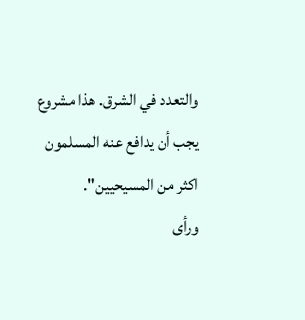والتعدد في الشرق. هذا مشروع يجب أن يدافع عنه المسلمون اكثر من المسيحيين".
ورأى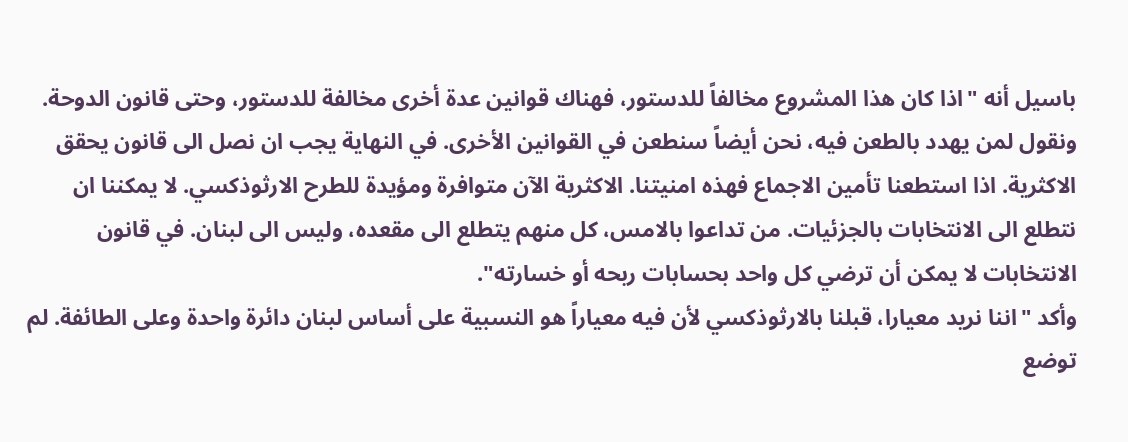باسيل أنه "اذا كان هذا المشروع مخالفاً للدستور، فهناك قوانين عدة أخرى مخالفة للدستور، وحتى قانون الدوحة. ونقول لمن يهدد بالطعن فيه، نحن أيضاً سنطعن في القوانين الأخرى. في النهاية يجب ان نصل الى قانون يحقق الاكثرية. اذا استطعنا تأمين الاجماع فهذه امنيتنا. الاكثرية الآن متوافرة ومؤيدة للطرح الارثوذكسي. لا يمكننا ان نتطلع الى الانتخابات بالجزئيات. من تداعوا بالامس، كل منهم يتطلع الى مقعده، وليس الى لبنان. في قانون الانتخابات لا يمكن أن ترضي كل واحد بحسابات ربحه أو خسارته".
وأكد "اننا نريد معيارا، قبلنا بالارثوذكسي لأن فيه معياراً هو النسبية على أساس لبنان دائرة واحدة وعلى الطائفة. لم توضع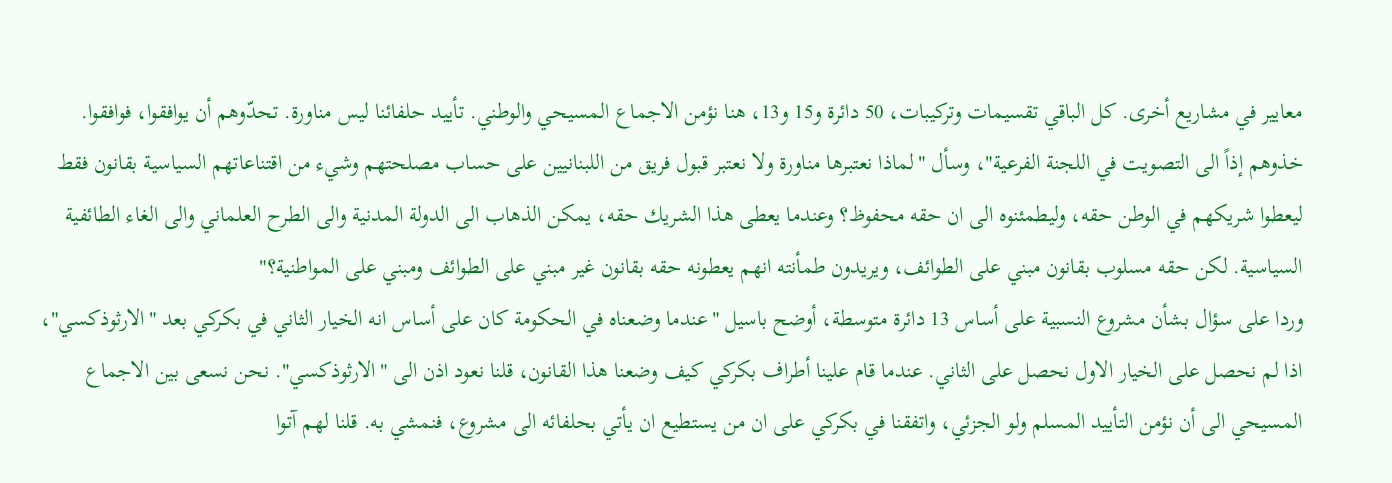معايير في مشاريع أخرى. كل الباقي تقسيمات وتركيبات، 50 دائرة و15 و13، هنا نؤمن الاجماع المسيحي والوطني. تأييد حلفائنا ليس مناورة. تحدّوهم أن يوافقوا، فوافقوا. خذوهم إذاً الى التصويت في اللجنة الفرعية"، وسأل "لماذا نعتبرها مناورة ولا نعتبر قبول فريق من اللبنانيين على حساب مصلحتهم وشيء من اقتناعاتهم السياسية بقانون فقط ليعطوا شريكهم في الوطن حقه، وليطمئنوه الى ان حقه محفوظ؟ وعندما يعطى هذا الشريك حقه، يمكن الذهاب الى الدولة المدنية والى الطرح العلماني والى الغاء الطائفية السياسية. لكن حقه مسلوب بقانون مبني على الطوائف، ويريدون طمأنته انهم يعطونه حقه بقانون غير مبني على الطوائف ومبني على المواطنية؟"
وردا على سؤال بشأن مشروع النسبية على أساس 13 دائرة متوسطة، أوضح باسيل "عندما وضعناه في الحكومة كان على أساس انه الخيار الثاني في بكركي بعد "الارثوذكسي"، اذا لم نحصل على الخيار الاول نحصل على الثاني. عندما قام علينا أطراف بكركي كيف وضعنا هذا القانون، قلنا نعود اذن الى "الارثوذكسي". نحن نسعى بين الاجماع المسيحي الى أن نؤمن التأييد المسلم ولو الجزئي، واتفقنا في بكركي على ان من يستطيع ان يأتي بحلفائه الى مشروع، فنمشي به. قلنا لهم آتوا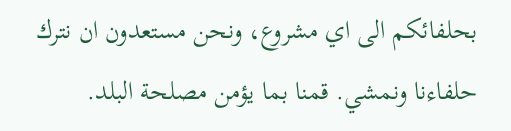بحلفائكم الى اي مشروع، ونحن مستعدون ان نترك حلفاءنا ونمشي. قمنا بما يؤمن مصلحة البلد.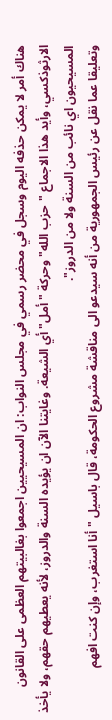هناك أمر لا يمكن حذفه اليوم وسجل في محضر رسمي في مجلس النواب: ان المسيحيين اجمعوا بغالبيتهم العظمى على القانون الارثوذكسي، وأيد هذا الاجماع "حزب الله" وحركة " أمل" أي الشيعة. وغايتنا الآن ان يؤيده السنة والدروز، لأنه يعطيهم حقهم، ولا يأخذ المسيحيون اي نائب من السنة ولا من الدروز".
وتعليقا عما نقل عن رئيس الجمهورية من أنه سيدعو الى مناقشة مشروع الحكومة، قال باسيل "أنا استغرب، وإن كنت افهم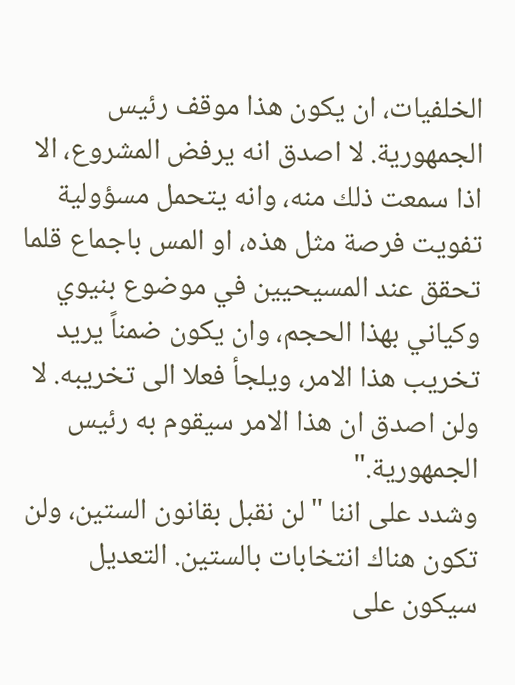الخلفيات، ان يكون هذا موقف رئيس الجمهورية. لا اصدق انه يرفض المشروع، الا اذا سمعت ذلك منه، وانه يتحمل مسؤولية تفويت فرصة مثل هذه، او المس باجماع قلما تحقق عند المسيحيين في موضوع بنيوي وكياني بهذا الحجم، وان يكون ضمناً يريد تخريب هذا الامر، ويلجأ فعلا الى تخريبه. لا ولن اصدق ان هذا الامر سيقوم به رئيس الجمهورية."
وشدد على اننا "لن نقبل بقانون الستين، ولن تكون هناك انتخابات بالستين. التعديل سيكون على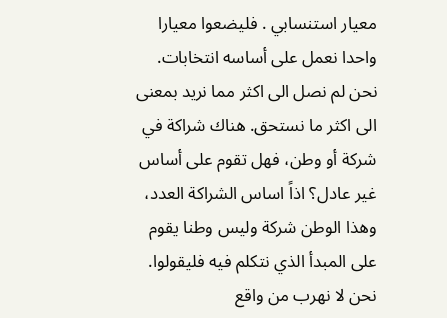معيار استنسابي . فليضعوا معيارا واحدا نعمل على أساسه انتخابات.
نحن لم نصل الى اكثر مما نريد بمعنى الى اكثر ما نستحق. هناك شراكة في شركة أو وطن، فهل تقوم على أساس غير عادل؟ اذاً اساس الشراكة العدد، وهذا الوطن شركة وليس وطنا يقوم على المبدأ الذي نتكلم فيه فليقولوا. نحن لا نهرب من واقع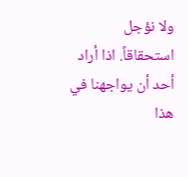ولا نؤجل استحقاقاً. اذا أراد أحد أن يواجهنا في هذا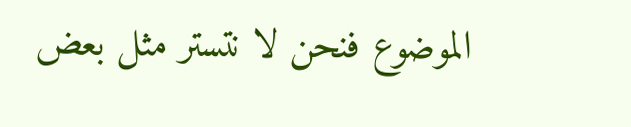الموضوع فنحن لا نتستر مثل بعض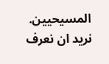المسيحيين. نريد ان نعرف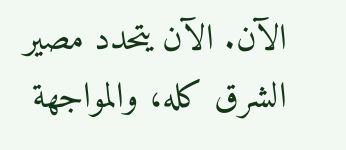الآن. الآن يتحدد مصير الشرق كله، والمواجهة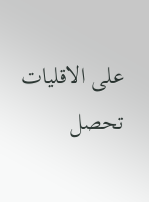على الاقليات تحصل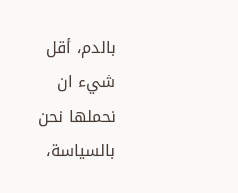بالدم، أقل شيء ان نحملها نحن بالسياسة،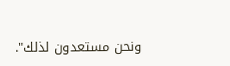ونحن مستعدون لذلك".